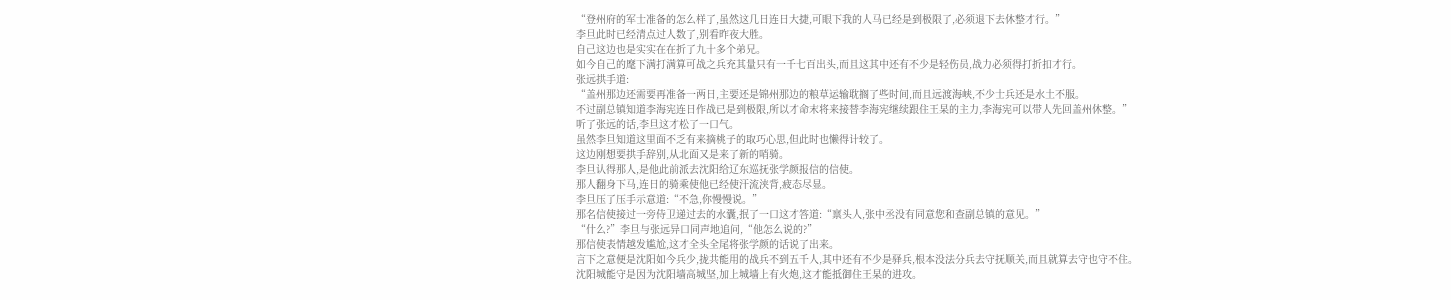“登州府的军士准备的怎么样了,虽然这几日连日大捷,可眼下我的人马已经是到极限了,必须退下去休整才行。”
李旦此时已经清点过人数了,别看昨夜大胜。
自己这边也是实实在在折了九十多个弟兄。
如今自己的麾下满打满算可战之兵充其量只有一千七百出头,而且这其中还有不少是轻伤员,战力必须得打折扣才行。
张远拱手道:
“盖州那边还需要再准备一两日,主要还是锦州那边的粮草运输耽搁了些时间,而且远渡海峡,不少士兵还是水土不服。
不过副总镇知道李海宪连日作战已是到极限,所以才命末将来接替李海宪继续跟住王杲的主力,李海宪可以带人先回盖州休整。”
听了张远的话,李旦这才松了一口气。
虽然李旦知道这里面不乏有来摘桃子的取巧心思,但此时也懒得计较了。
这边刚想要拱手辞别,从北面又是来了新的哨骑。
李旦认得那人,是他此前派去沈阳给辽东巡抚张学颜报信的信使。
那人翻身下马,连日的骑乘使他已经使汗流浃背,疲态尽显。
李旦压了压手示意道:“不急,你慢慢说。”
那名信使接过一旁侍卫递过去的水囊,抿了一口这才答道:“禀头人,张中丞没有同意您和查副总镇的意见。”
“什么?”李旦与张远异口同声地追问,“他怎么说的?”
那信使表情越发尴尬,这才全头全尾将张学颜的话说了出来。
言下之意便是沈阳如今兵少,拢共能用的战兵不到五千人,其中还有不少是驿兵,根本没法分兵去守抚顺关,而且就算去守也守不住。
沈阳城能守是因为沈阳墙高城坚,加上城墙上有火炮,这才能抵御住王杲的进攻。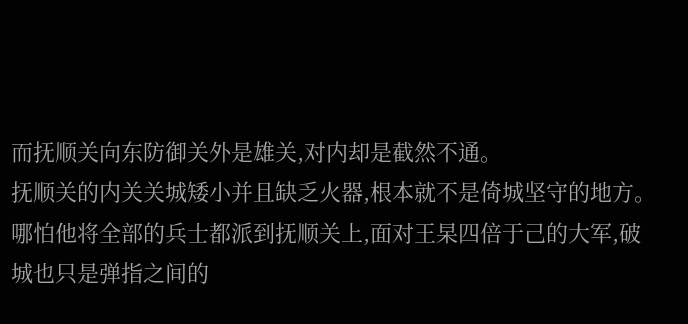而抚顺关向东防御关外是雄关,对内却是截然不通。
抚顺关的内关关城矮小并且缺乏火器,根本就不是倚城坚守的地方。哪怕他将全部的兵士都派到抚顺关上,面对王杲四倍于己的大军,破城也只是弹指之间的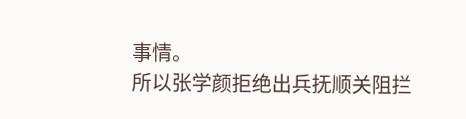事情。
所以张学颜拒绝出兵抚顺关阻拦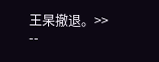王杲撤退。>> --